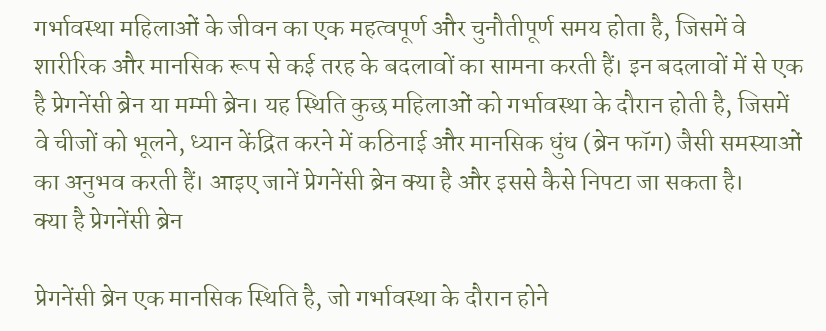गर्भावस्था महिलाओं के जीवन का एक महत्वपूर्ण और चुनौतीपूर्ण समय होता है, जिसमें वे शारीरिक और मानसिक रूप से कई तरह के बदलावों का सामना करती हैं। इन बदलावों में से एक है प्रेगनेंसी ब्रेन या मम्मी ब्रेन। यह स्थिति कुछ महिलाओं को गर्भावस्था के दौरान होती है, जिसमें वे चीजों को भूलने, ध्यान केंद्रित करने में कठिनाई और मानसिक धुंध (ब्रेन फॉग) जैसी समस्याओं का अनुभव करती हैं। आइए जानें प्रेगनेंसी ब्रेन क्या है और इससे कैसे निपटा जा सकता है।
क्या है प्रेगनेंसी ब्रेन

प्रेगनेंसी ब्रेन एक मानसिक स्थिति है, जो गर्भावस्था के दौरान होने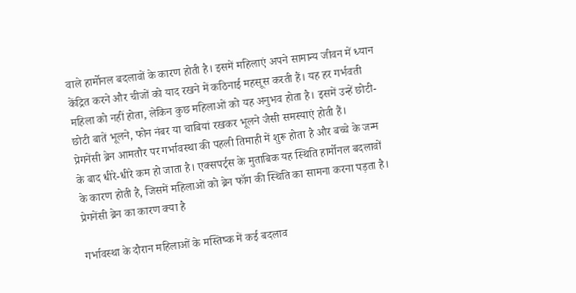वाले हार्मोनल बदलावों के कारण होती है। इसमें महिलाएं अपने सामान्य जीवन में ध्यान केंद्रित करने और चीजों को याद रखने में कठिनाई महसूस करती हैं। यह हर गर्भवती महिला को नहीं होता, लेकिन कुछ महिलाओं को यह अनुभव होता है। इसमें उन्हें छोटी-छोटी बातें भूलने, फोन नंबर या चाबियां रखकर भूलने जैसी समस्याएं होती हैं।
प्रेगनेंसी ब्रेन आमतौर पर गर्भावस्था की पहली तिमाही में शुरू होता है और बच्चे के जन्म के बाद धीरे-धीरे कम हो जाता है। एक्सपर्ट्स के मुताबिक यह स्थिति हार्मोनल बदलावों के कारण होती है, जिसमें महिलाओं को ब्रेन फॉग की स्थिति का सामना करना पड़ता है।
प्रेगनेंसी ब्रेन का कारण क्या है

गर्भावस्था के दौरान महिलाओं के मस्तिष्क में कई बदलाव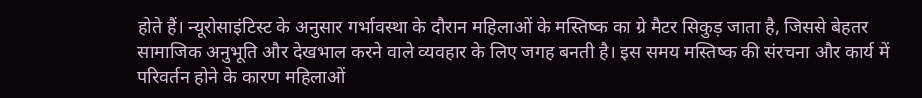होते हैं। न्यूरोसाइंटिस्ट के अनुसार गर्भावस्था के दौरान महिलाओं के मस्तिष्क का ग्रे मैटर सिकुड़ जाता है, जिससे बेहतर सामाजिक अनुभूति और देखभाल करने वाले व्यवहार के लिए जगह बनती है। इस समय मस्तिष्क की संरचना और कार्य में परिवर्तन होने के कारण महिलाओं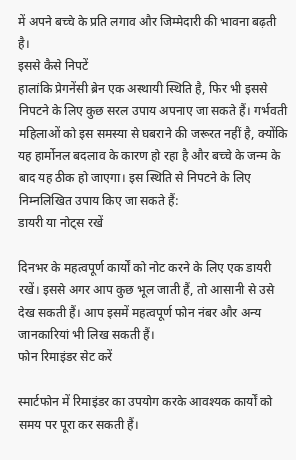में अपने बच्चे के प्रति लगाव और जिम्मेदारी की भावना बढ़ती है।
इससे कैसे निपटें
हालांकि प्रेगनेंसी ब्रेन एक अस्थायी स्थिति है, फिर भी इससे निपटने के लिए कुछ सरल उपाय अपनाए जा सकते हैं। गर्भवती महिलाओं को इस समस्या से घबराने की जरूरत नहीं है, क्योंकि यह हार्मोनल बदलाव के कारण हो रहा है और बच्चे के जन्म के बाद यह ठीक हो जाएगा। इस स्थिति से निपटने के लिए निम्नलिखित उपाय किए जा सकते हैं:
डायरी या नोट्स रखें

दिनभर के महत्वपूर्ण कार्यों को नोट करने के लिए एक डायरी रखें। इससे अगर आप कुछ भूल जाती हैं, तो आसानी से उसे देख सकती हैं। आप इसमें महत्वपूर्ण फोन नंबर और अन्य जानकारियां भी लिख सकती हैं।
फोन रिमाइंडर सेट करें

स्मार्टफोन में रिमाइंडर का उपयोग करके आवश्यक कार्यों को समय पर पूरा कर सकती हैं।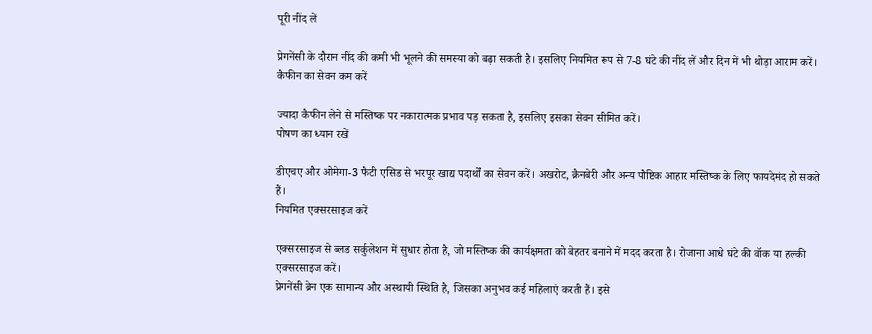पूरी नींद लें

प्रेगनेंसी के दौरान नींद की कमी भी भूलने की समस्या को बढ़ा सकती है। इसलिए नियमित रूप से 7-8 घंटे की नींद लें और दिन में भी थोड़ा आराम करें।
कैफीन का सेवन कम करें

ज्यादा कैफीन लेने से मस्तिष्क पर नकारात्मक प्रभाव पड़ सकता है, इसलिए इसका सेवन सीमित करें।
पोषण का ध्यान रखें

डीएचए और ओमेगा-3 फैटी एसिड से भरपूर खाद्य पदार्थों का सेवन करें। अखरोट, क्रैनबेरी और अन्य पौष्टिक आहार मस्तिष्क के लिए फायदेमंद हो सकते हैं।
नियमित एक्सरसाइज करें

एक्सरसाइज से ब्लड सर्कुलेशन में सुधार होता है, जो मस्तिष्क की कार्यक्षमता को बेहतर बनाने में मदद करता है। रोजाना आधे घंटे की वॉक या हल्की एक्सरसाइज करें।
प्रेगनेंसी ब्रेन एक सामान्य और अस्थायी स्थिति है, जिसका अनुभव कई महिलाएं करती हैं। इसे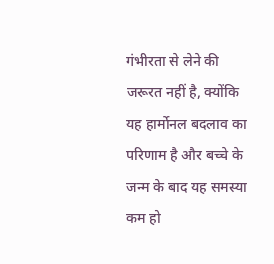गंभीरता से लेने की जरूरत नहीं है, क्योंकि यह हार्मोनल बदलाव का परिणाम है और बच्चे के जन्म के बाद यह समस्या कम हो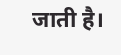जाती है।